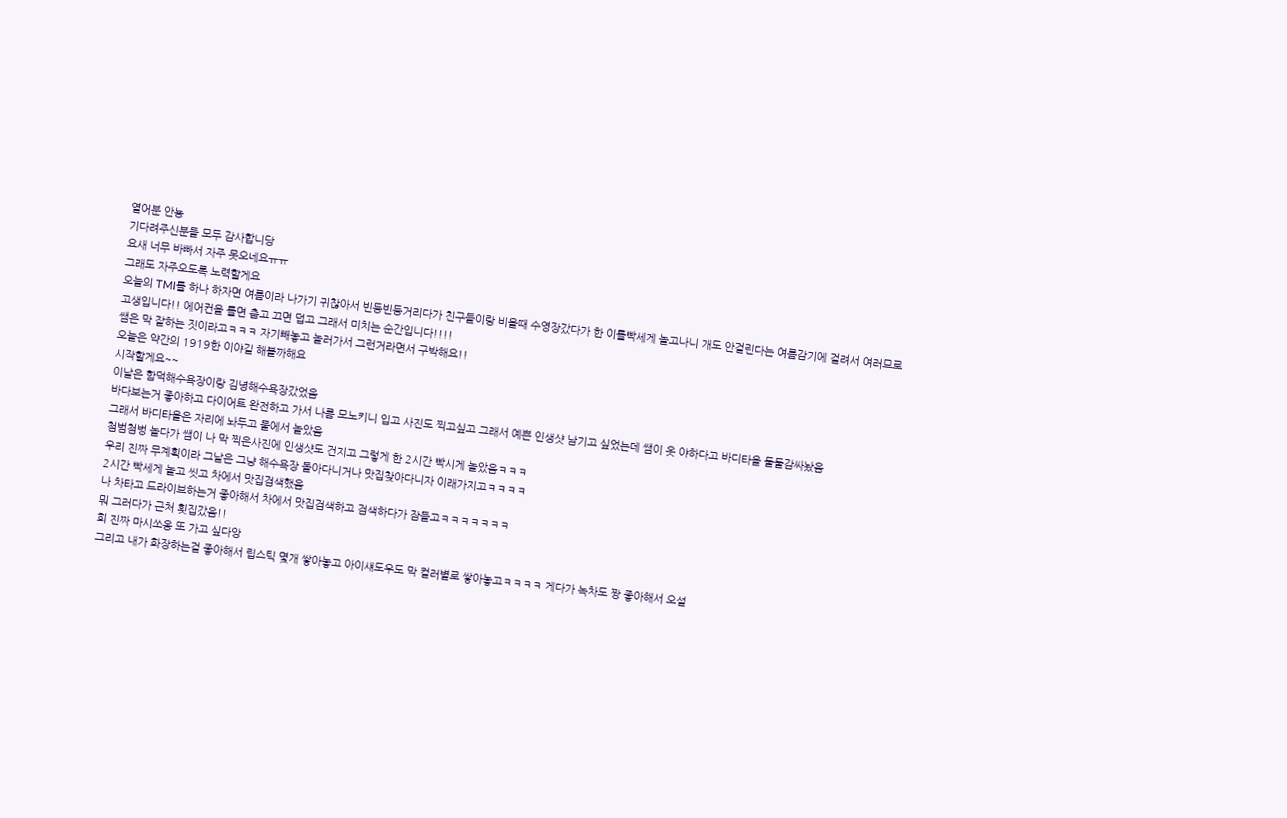열어분 안뇽
기다려주신분들 모두 감사합니당
요새 너무 바빠서 자주 못오네요ㅠㅠ
그래도 자주오도록 노력할게요
오늘의 TMI를 하나 하자면 여름이라 나가기 귀찮아서 빈둥빈둥거리다가 친구들이랑 비올때 수영장갔다가 한 이틀빡세게 놀고나니 개도 안걸린다는 여름감기에 걸려서 여러므로 고생입니다!! 에어컨을 틀면 춥고 끄면 덥고 그래서 미치는 순간입니다!!!!
쌤은 막 잘하는 짓이라고ㅋㅋㅋ 자기빼놓고 놀러가서 그런거라면서 구박해요!!
오늘은 약간의 1919한 이야길 해볼까해요
시작할게요~~
이날은 함덕해수욕장이랑 김녕해수욕장갔었음
바다보는거 좋아하고 다이어트 완전하고 가서 나름 모노키니 입고 사진도 찍고싶고 그래서 예쁜 인생샷 남기고 싶었는데 쌤이 옷 야하다고 바디타올 둘둘감싸놨음
그래서 바디타올은 자리에 놔두고 물에서 놀았음
첨범첨벙 놀다가 쌤이 나 막 찍은사진에 인생샷도 건지고 그렇게 한 2시간 빡시게 놀았음ㅋㅋㅋ
우리 진짜 무계획이라 그날은 그냥 해수욕장 돌아다니거나 맛집찾아다니자 이래가지고ㅋㅋㅋㅋ
2시간 빡세게 놀고 씻고 차에서 맛집검색했음
나 차타고 드라이브하는거 좋아해서 차에서 맛집검색하고 검색하다가 잠들고ㅋㅋㅋㅋㅋㅋㅋ
뭐 그러다가 근처 횟집갔음!!
회 진짜 마시쏘옹 또 가고 싶다앙
그리고 내가 화장하는걸 좋아해서 립스틱 몇개 쌓아놓고 아이섀도우도 막 컬러별로 쌓아놓고ㅋㅋㅋㅋ 게다가 녹차도 짱 좋아해서 오설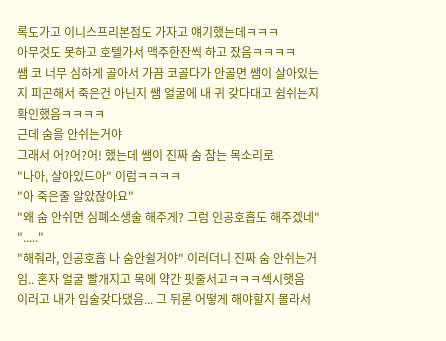록도가고 이니스프리본점도 가자고 얘기했는데ㅋㅋㅋ
아무것도 못하고 호텔가서 맥주한잔씩 하고 잤음ㅋㅋㅋㅋ
쌤 코 너무 심하게 골아서 가끔 코골다가 안골면 쌤이 살아있는지 피곤해서 죽은건 아닌지 쌤 얼굴에 내 귀 갖다대고 쉼쉬는지 확인했음ㅋㅋㅋㅋ
근데 숨을 안쉬는거야
그래서 어?어?어! 했는데 쌤이 진짜 숨 참는 목소리로
"나아, 살아있드아" 이럼ㅋㅋㅋㅋ
"아 죽은줄 알았잖아요"
"왜 숨 안쉬면 심폐소생술 해주게? 그럼 인공호흡도 해주겠네"
"....."
"해줘라, 인공호흡 나 숨안쉴거야" 이러더니 진짜 숨 안쉬는거임.. 혼자 얼굴 빨개지고 목에 약간 핏줄서고ㅋㅋㅋ섹시햇음
이러고 내가 입술갖다댔음... 그 뒤론 어떻게 해야할지 몰라서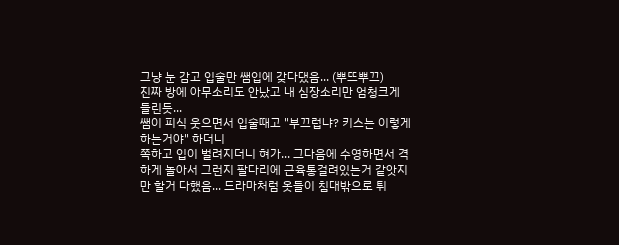그냥 눈 감고 입술만 쌤입에 갖다댔음... (뿌뜨뿌끄)
진짜 방에 아무소리도 안났고 내 심장소리만 엄청크게 들린듯...
쌤이 피식 웃으면서 입술때고 "부끄럽냐? 키스는 이렇게 하는거야" 하더니
쪽하고 입이 벌려지더니 혀가... 그다음에 수영하면서 격하게 놀아서 그런지 팔다리에 근육통걸려있는거 같앗지만 할거 다했음... 드라마처럼 옷들이 침대밖으로 튀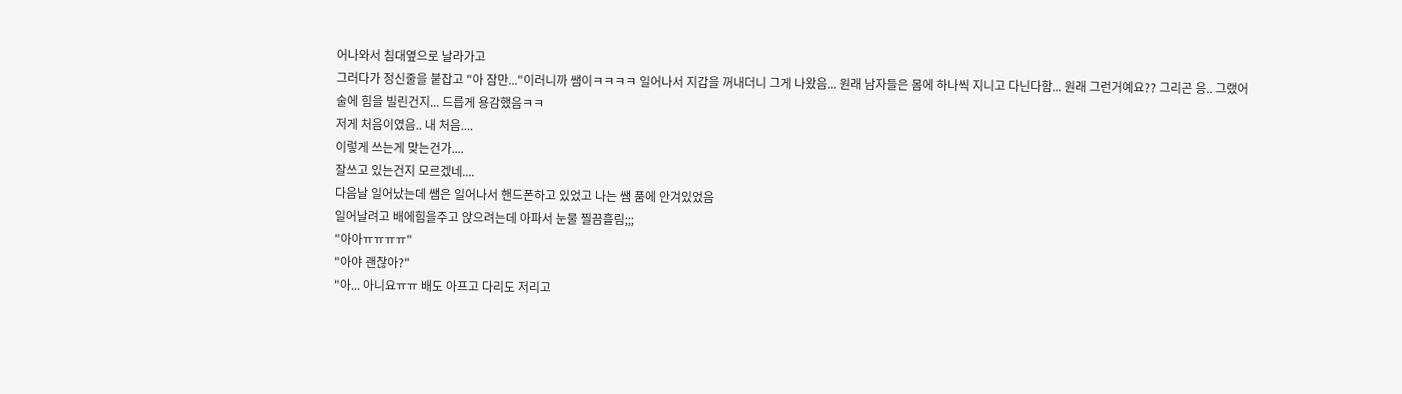어나와서 침대옆으로 날라가고
그러다가 정신줄을 붙잡고 "아 잠만..."이러니까 쌤이ㅋㅋㅋㅋ 일어나서 지갑을 꺼내더니 그게 나왔음... 원래 남자들은 몸에 하나씩 지니고 다닌다함... 원래 그런거예요?? 그리곤 응.. 그랬어
술에 힘을 빌린건지... 드릅게 용감했음ㅋㅋ
저게 처음이였음.. 내 처음....
이렇게 쓰는게 맞는건가....
잘쓰고 있는건지 모르겠네....
다음날 일어났는데 쌤은 일어나서 핸드폰하고 있었고 나는 쌤 품에 안겨있었음
일어날려고 배에힘을주고 앉으려는데 아파서 눈물 찔끔흘림;;;
"아아ㅠㅠㅠㅠ"
"아야 괜찮아?"
"아... 아니요ㅠㅠ 배도 아프고 다리도 저리고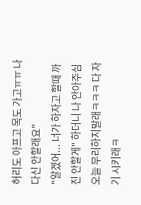허리도 아프고 목도 가고ㅠㅠ 나 다신 안할래요"
"알겠어... 너가 하자고 할때 까진 안할게" 하더니 나 안아주심
오늘 무리하지말래ㅋㅋㅋ 다 자기 시키래ㅋ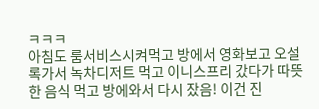ㅋㅋㅋ
아침도 룸서비스시켜먹고 방에서 영화보고 오설록가서 녹차디저트 먹고 이니스프리 갔다가 따뜻한 음식 먹고 방에와서 다시 잤음! 이건 진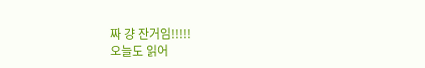짜 걍 잔거임!!!!!
오늘도 읽어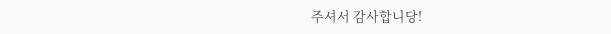주셔서 감사합니당!